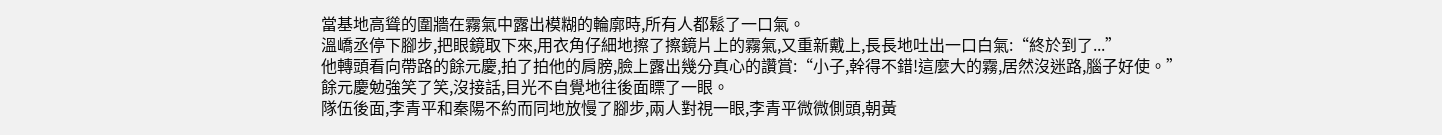當基地高聳的圍牆在霧氣中露出模糊的輪廓時,所有人都鬆了一口氣。
溫嶠丞停下腳步,把眼鏡取下來,用衣角仔細地擦了擦鏡片上的霧氣,又重新戴上,長長地吐出一口白氣:“終於到了...”
他轉頭看向帶路的餘元慶,拍了拍他的肩膀,臉上露出幾分真心的讚賞:“小子,幹得不錯!這麼大的霧,居然沒迷路,腦子好使。”
餘元慶勉強笑了笑,沒接話,目光不自覺地往後面瞟了一眼。
隊伍後面,李青平和秦陽不約而同地放慢了腳步,兩人對視一眼,李青平微微側頭,朝黃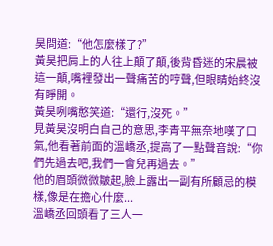昊問道:“他怎麼樣了?”
黃昊把肩上的人往上顛了顛,後背昏迷的宋晨被這一顛,嘴裡發出一聲痛苦的哼聲,但眼睛始終沒有睜開。
黃昊咧嘴憨笑道:“還行,沒死。”
見黃昊沒明白自己的意思,李青平無奈地嘆了口氣,他看著前面的溫嶠丞,提高了一點聲音說:“你們先過去吧,我們一會兒再過去。”
他的眉頭微微皺起,臉上露出一副有所顧忌的模樣,像是在擔心什麼...
溫嶠丞回頭看了三人一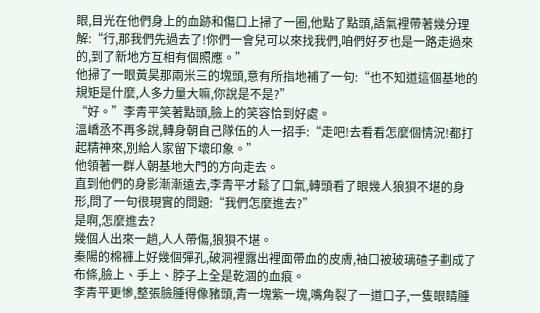眼,目光在他們身上的血跡和傷口上掃了一圈,他點了點頭,語氣裡帶著幾分理解:“行,那我們先過去了!你們一會兒可以來找我們,咱們好歹也是一路走過來的,到了新地方互相有個照應。”
他掃了一眼黃昊那兩米三的塊頭,意有所指地補了一句:“也不知道這個基地的規矩是什麼,人多力量大嘛,你說是不是?”
“好。”李青平笑著點頭,臉上的笑容恰到好處。
溫嶠丞不再多說,轉身朝自己隊伍的人一招手:“走吧!去看看怎麼個情況!都打起精神來,別給人家留下壞印象。”
他領著一群人朝基地大門的方向走去。
直到他們的身影漸漸遠去,李青平才鬆了口氣,轉頭看了眼幾人狼狽不堪的身形,問了一句很現實的問題:“我們怎麼進去?”
是啊,怎麼進去?
幾個人出來一趟,人人帶傷,狼狽不堪。
秦陽的棉褲上好幾個彈孔,破洞裡露出裡面帶血的皮膚,袖口被玻璃碴子劃成了布條,臉上、手上、脖子上全是乾涸的血痕。
李青平更慘,整張臉腫得像豬頭,青一塊紫一塊,嘴角裂了一道口子,一隻眼睛腫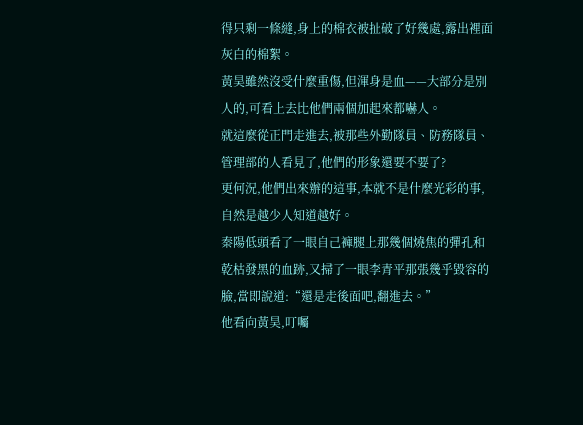得只剩一條縫,身上的棉衣被扯破了好幾處,露出裡面灰白的棉絮。
黃昊雖然沒受什麼重傷,但渾身是血——大部分是別人的,可看上去比他們兩個加起來都嚇人。
就這麼從正門走進去,被那些外勤隊員、防務隊員、管理部的人看見了,他們的形象還要不要了?
更何況,他們出來辦的這事,本就不是什麼光彩的事,自然是越少人知道越好。
秦陽低頭看了一眼自己褲腿上那幾個燒焦的彈孔和乾枯發黑的血跡,又掃了一眼李青平那張幾乎毀容的臉,當即說道:“還是走後面吧,翻進去。”
他看向黃昊,叮囑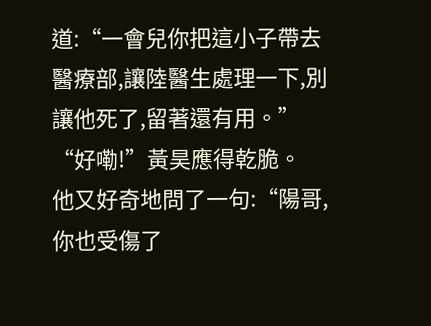道:“一會兒你把這小子帶去醫療部,讓陸醫生處理一下,別讓他死了,留著還有用。”
“好嘞!”黃昊應得乾脆。
他又好奇地問了一句:“陽哥,你也受傷了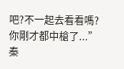吧?不一起去看看嗎?你剛才都中槍了...”
秦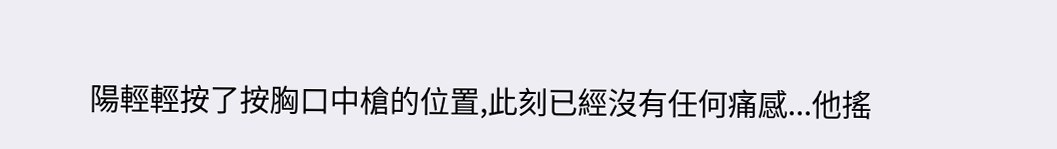陽輕輕按了按胸口中槍的位置,此刻已經沒有任何痛感...他搖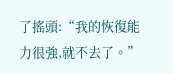了搖頭:“我的恢復能力很強,就不去了。”